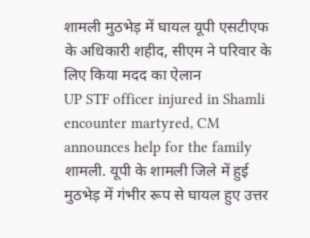शामली मुठभेड़ में घायल यूपी एसटीएफ के अधिकारी शहीद, सीएम ने परिवार के लिए किया मदद का ऐलान
UP STF officer injured in Shamli encounter martyred, CM announces help for the family
शामली. यूपी के शामली जिले में हुई मुठभेड़ में गंभीर रूप से घायल हुए उत्तर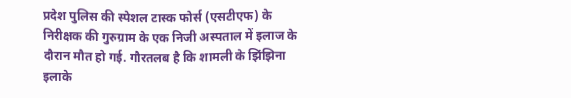प्रदेश पुलिस की स्पेशल टास्क फोर्स (एसटीएफ) के निरीक्षक की गुरुग्राम के एक निजी अस्पताल में इलाज के दौरान मौत हो गई. गौरतलब है कि शामली के झिंझिना इलाके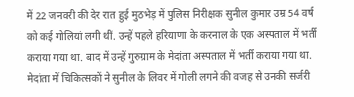में 22 जनवरी की देर रात हुई मुठभेड़ में पुलिस निरीक्षक सुनील कुमार उम्र 54 वर्ष को कई गोलियां लगी थीं. उन्हें पहले हरियाणा के करनाल के एक अस्पताल में भर्ती कराया गया था. बाद में उन्हें गुरुग्राम के मेदांता अस्पताल में भर्ती कराया गया था. मेदांता में चिकित्सकों ने सुनील के लिवर में गोली लगने की वजह से उनकी सर्जरी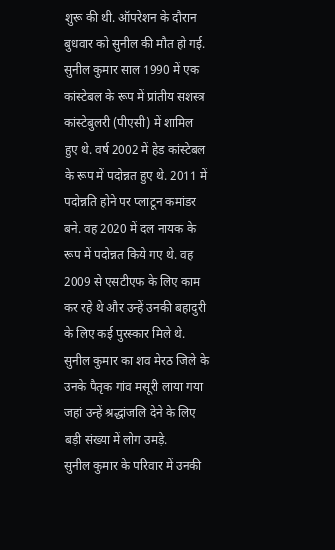शुरू की थी. ऑपरेशन के दौरान बुधवार को सुनील की मौत हो गई.
सुनील कुमार साल 1990 में एक कांस्टेबल के रूप में प्रांतीय सशस्त्र कांस्टेबुलरी (पीएसी) में शामिल हुए थे. वर्ष 2002 में हेड कांस्टेबल के रूप में पदोन्नत हुए थे. 2011 में पदोन्नति होने पर प्लाटून कमांडर बने. वह 2020 में दल नायक के रूप में पदोन्नत किये गए थे. वह 2009 से एसटीएफ के लिए काम कर रहे थे और उन्हें उनकी बहादुरी के लिए कई पुरस्कार मिले थे. सुनील कुमार का शव मेरठ जिले के उनके पैतृक गांव मसूरी लाया गया जहां उन्हें श्रद्धांजलि देने के लिए बड़ी संख्या में लोग उमड़े.
सुनील कुमार के परिवार में उनकी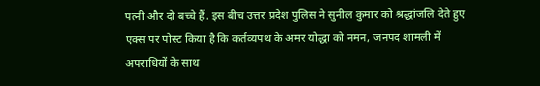पत्नी और दो बच्चे हैं. इस बीच उत्तर प्रदेश पुलिस ने सुनील कुमार को श्रद्धांजलि देते हुए एक्स पर पोस्ट किया है कि कर्तव्यपथ के अमर योद्धा को नमन, जनपद शामली में अपराधियों के साथ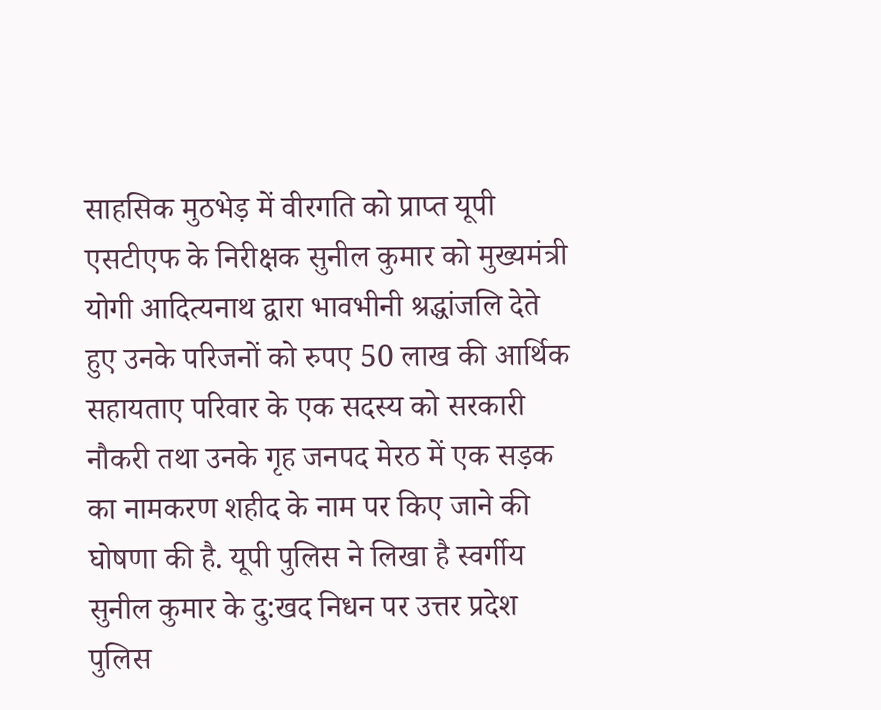साहसिक मुठभेड़ में वीरगति को प्राप्त यूपी एसटीएफ के निरीक्षक सुनील कुमार को मुख्यमंत्री योगी आदित्यनाथ द्वारा भावभीनी श्रद्धांजलि देते हुए उनके परिजनों को रुपए 50 लाख की आर्थिक सहायताए परिवार के एक सदस्य को सरकारी नौकरी तथा उनके गृह जनपद मेरठ में एक सड़क का नामकरण शहीद के नाम पर किए जाने की घोषणा की है. यूपी पुलिस ने लिखा है स्वर्गीय सुनील कुमार के दु:खद निधन पर उत्तर प्रदेश पुलिस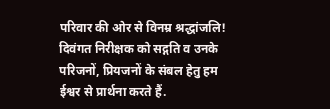परिवार की ओर से विनम्र श्रद्धांजलि! दिवंगत निरीक्षक को सद्गति व उनके परिजनों, प्रियजनों के संबल हेतु हम ईश्वर से प्रार्थना करते हैं.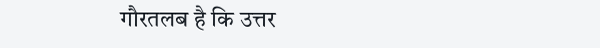गौरतलब है कि उत्तर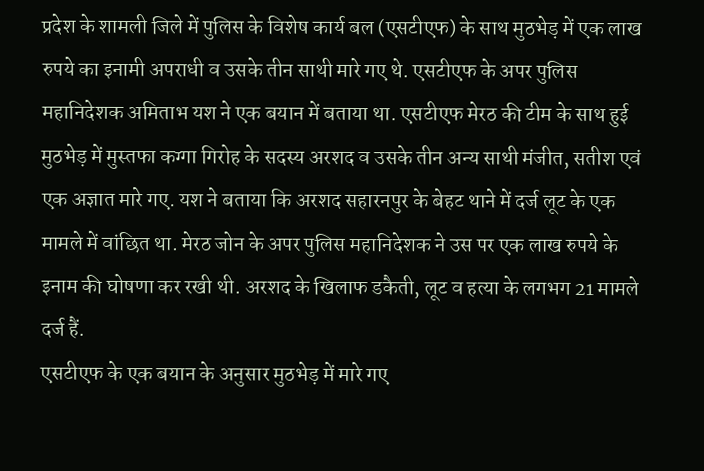प्रदेश के शामली जिले में पुलिस के विशेष कार्य बल (एसटीएफ) के साथ मुठभेड़ में एक लाख रुपये का इनामी अपराधी व उसके तीन साथी मारे गए थे. एसटीएफ के अपर पुलिस महानिदेशक अमिताभ यश ने एक बयान में बताया था. एसटीएफ मेरठ की टीम के साथ हुई मुठभेड़ में मुस्तफा कग्गा गिरोह के सदस्य अरशद व उसके तीन अन्य साथी मंजीत, सतीश एवं एक अज्ञात मारे गए. यश ने बताया कि अरशद सहारनपुर के बेहट थाने में दर्ज लूट के एक मामले में वांछित था. मेरठ जोन के अपर पुलिस महानिदेशक ने उस पर एक लाख रुपये के इनाम की घोषणा कर रखी थी. अरशद के खिलाफ डकैती, लूट व हत्या के लगभग 21 मामले दर्ज हैं.
एसटीएफ के एक बयान के अनुसार मुठभेड़ में मारे गए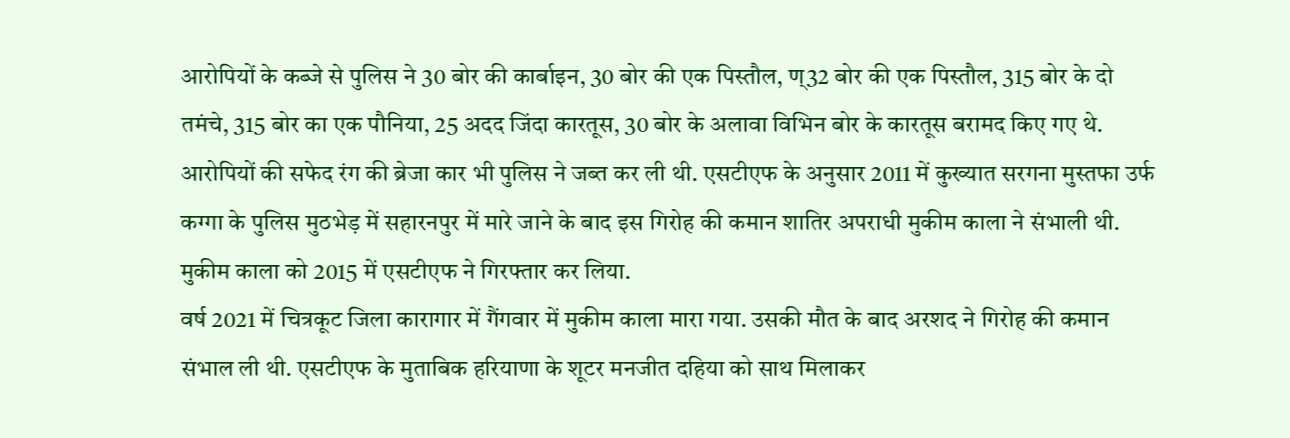आरोपियों के कब्जे से पुलिस ने 30 बोर की कार्बाइन, 30 बोर की एक पिस्तौल, ण्32 बोर की एक पिस्तौल, 315 बोर के दो तमंचे, 315 बोर का एक पौनिया, 25 अदद जिंदा कारतूस, 30 बोर के अलावा विभिन बोर के कारतूस बरामद किए गए थे. आरोपियों की सफेद रंग की ब्रेजा कार भी पुलिस ने जब्त कर ली थी. एसटीएफ के अनुसार 2011 में कुख्यात सरगना मुस्तफा उर्फ कग्गा के पुलिस मुठभेड़ में सहारनपुर में मारे जाने के बाद इस गिरोह की कमान शातिर अपराधी मुकीम काला ने संभाली थी. मुकीम काला को 2015 में एसटीएफ ने गिरफ्तार कर लिया.
वर्ष 2021 में चित्रकूट जिला कारागार में गैंगवार में मुकीम काला मारा गया. उसकी मौत के बाद अरशद ने गिरोह की कमान संभाल ली थी. एसटीएफ के मुताबिक हरियाणा के शूटर मनजीत दहिया को साथ मिलाकर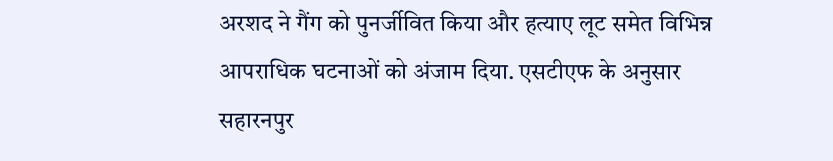अरशद ने गैंग को पुनर्जीवित किया और हत्याए लूट समेत विभिन्न आपराधिक घटनाओं को अंजाम दिया. एसटीएफ के अनुसार सहारनपुर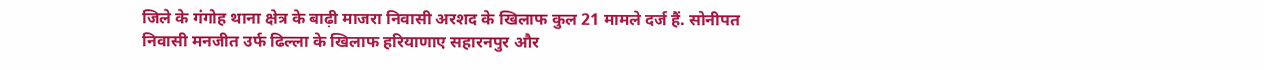जिले के गंगोह थाना क्षेत्र के बाढ़ी माजरा निवासी अरशद के खिलाफ कुल 21 मामले दर्ज हैं. सोनीपत निवासी मनजीत उर्फ ढिल्ला के खिलाफ हरियाणाए सहारनपुर और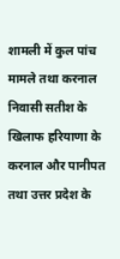शामली में कुल पांच मामले तथा करनाल निवासी सतीश के खिलाफ हरियाणा के करनाल और पानीपत तथा उत्तर प्रदेश के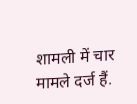शामली में चार मामले दर्ज हैं.